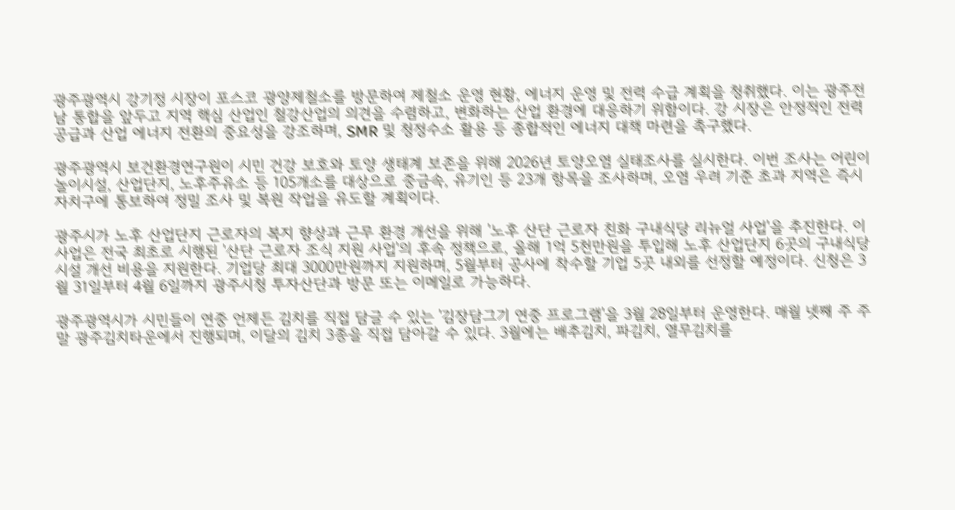광주광역시 강기정 시장이 포스코 광양제철소를 방문하여 제철소 운영 현황, 에너지 운영 및 전력 수급 계획을 청취했다. 이는 광주전남 통합을 앞두고 지역 핵심 산업인 철강산업의 의견을 수렴하고, 변화하는 산업 환경에 대응하기 위함이다. 강 시장은 안정적인 전력 공급과 산업 에너지 전환의 중요성을 강조하며, SMR 및 청정수소 활용 등 종합적인 에너지 대책 마련을 촉구했다.

광주광역시 보건환경연구원이 시민 건강 보호와 토양 생태계 보존을 위해 2026년 토양오염 실태조사를 실시한다. 이번 조사는 어린이놀이시설, 산업단지, 노후주유소 등 105개소를 대상으로 중금속, 유기인 등 23개 항목을 조사하며, 오염 우려 기준 초과 지역은 즉시 자치구에 통보하여 정밀 조사 및 복원 작업을 유도할 계획이다.

광주시가 노후 산업단지 근로자의 복지 향상과 근무 환경 개선을 위해 '노후 산단 근로자 친화 구내식당 리뉴얼 사업'을 추진한다. 이 사업은 전국 최초로 시행된 '산단 근로자 조식 지원 사업'의 후속 정책으로, 올해 1억 5천만원을 투입해 노후 산업단지 6곳의 구내식당 시설 개선 비용을 지원한다. 기업당 최대 3000만원까지 지원하며, 5월부터 공사에 착수할 기업 5곳 내외를 선정할 예정이다. 신청은 3월 31일부터 4월 6일까지 광주시청 투자산단과 방문 또는 이메일로 가능하다.

광주광역시가 시민들이 연중 언제든 김치를 직접 담글 수 있는 '김장담그기 연중 프로그램'을 3월 28일부터 운영한다. 매월 넷째 주 주말 광주김치타운에서 진행되며, 이달의 김치 3종을 직접 담아갈 수 있다. 3월에는 배추김치, 파김치, 열무김치를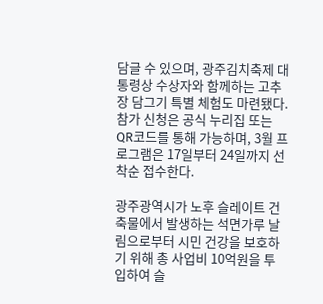담글 수 있으며, 광주김치축제 대통령상 수상자와 함께하는 고추장 담그기 특별 체험도 마련됐다. 참가 신청은 공식 누리집 또는 QR코드를 통해 가능하며, 3월 프로그램은 17일부터 24일까지 선착순 접수한다.

광주광역시가 노후 슬레이트 건축물에서 발생하는 석면가루 날림으로부터 시민 건강을 보호하기 위해 총 사업비 10억원을 투입하여 슬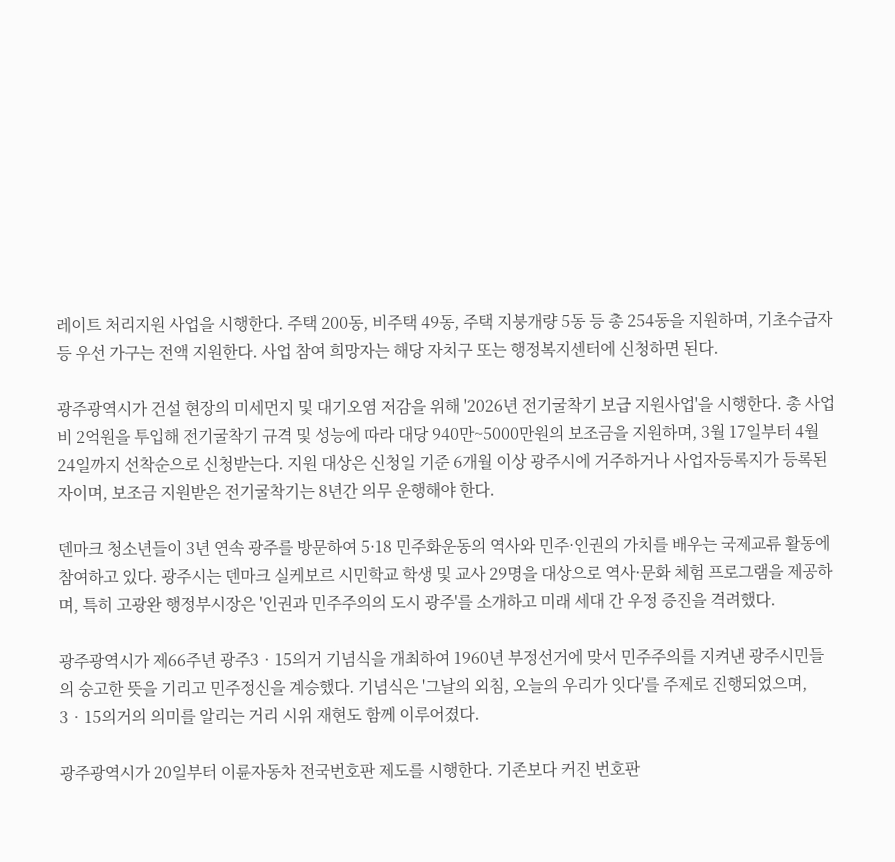레이트 처리지원 사업을 시행한다. 주택 200동, 비주택 49동, 주택 지붕개량 5동 등 총 254동을 지원하며, 기초수급자 등 우선 가구는 전액 지원한다. 사업 참여 희망자는 해당 자치구 또는 행정복지센터에 신청하면 된다.

광주광역시가 건설 현장의 미세먼지 및 대기오염 저감을 위해 '2026년 전기굴착기 보급 지원사업'을 시행한다. 총 사업비 2억원을 투입해 전기굴착기 규격 및 성능에 따라 대당 940만~5000만원의 보조금을 지원하며, 3월 17일부터 4월 24일까지 선착순으로 신청받는다. 지원 대상은 신청일 기준 6개월 이상 광주시에 거주하거나 사업자등록지가 등록된 자이며, 보조금 지원받은 전기굴착기는 8년간 의무 운행해야 한다.

덴마크 청소년들이 3년 연속 광주를 방문하여 5·18 민주화운동의 역사와 민주·인권의 가치를 배우는 국제교류 활동에 참여하고 있다. 광주시는 덴마크 실케보르 시민학교 학생 및 교사 29명을 대상으로 역사·문화 체험 프로그램을 제공하며, 특히 고광완 행정부시장은 '인권과 민주주의의 도시 광주'를 소개하고 미래 세대 간 우정 증진을 격려했다.

광주광역시가 제66주년 광주3‧15의거 기념식을 개최하여 1960년 부정선거에 맞서 민주주의를 지켜낸 광주시민들의 숭고한 뜻을 기리고 민주정신을 계승했다. 기념식은 '그날의 외침, 오늘의 우리가 잇다'를 주제로 진행되었으며, 3‧15의거의 의미를 알리는 거리 시위 재현도 함께 이루어졌다.

광주광역시가 20일부터 이륜자동차 전국번호판 제도를 시행한다. 기존보다 커진 번호판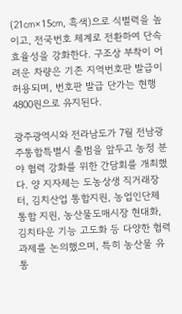(21㎝×15㎝, 흑색)으로 식별력을 높이고, 전국번호 체계로 전환하여 단속 효율성을 강화한다. 구조상 부착이 어려운 차량은 기존 지역번호판 발급이 허용되며, 번호판 발급 단가는 현행 4800원으로 유지된다.

광주광역시와 전라남도가 7월 전남광주통합특별시 출범을 앞두고 농정 분야 협력 강화를 위한 간담회를 개최했다. 양 지자체는 도농상생 직거래장터, 김치산업 통합지원, 농업인단체 통합 지원, 농산물도매시장 현대화, 김치타운 기능 고도화 등 다양한 협력 과제를 논의했으며, 특히 농산물 유통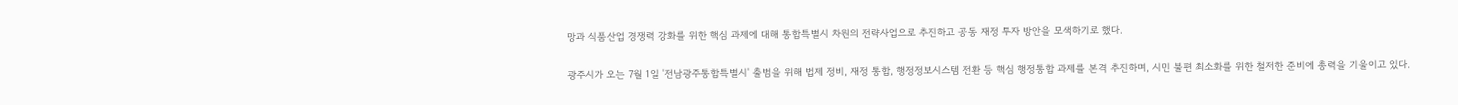망과 식품산업 경쟁력 강화를 위한 핵심 과제에 대해 통합특별시 차원의 전략사업으로 추진하고 공동 재정 투자 방안을 모색하기로 했다.

광주시가 오는 7월 1일 '전남광주통합특별시' 출범을 위해 법제 정비, 재정 통합, 행정정보시스템 전환 등 핵심 행정통합 과제를 본격 추진하며, 시민 불편 최소화를 위한 철저한 준비에 총력을 기울이고 있다.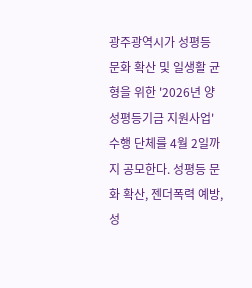광주광역시가 성평등 문화 확산 및 일생활 균형을 위한 '2026년 양성평등기금 지원사업' 수행 단체를 4월 2일까지 공모한다. 성평등 문화 확산, 젠더폭력 예방, 성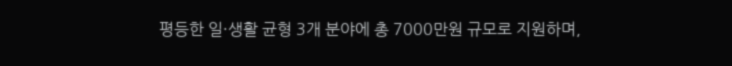평등한 일·생활 균형 3개 분야에 총 7000만원 규모로 지원하며,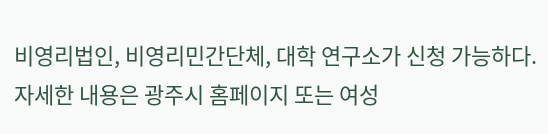비영리법인, 비영리민간단체, 대학 연구소가 신청 가능하다. 자세한 내용은 광주시 홈페이지 또는 여성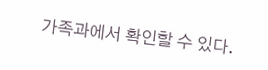가족과에서 확인할 수 있다.